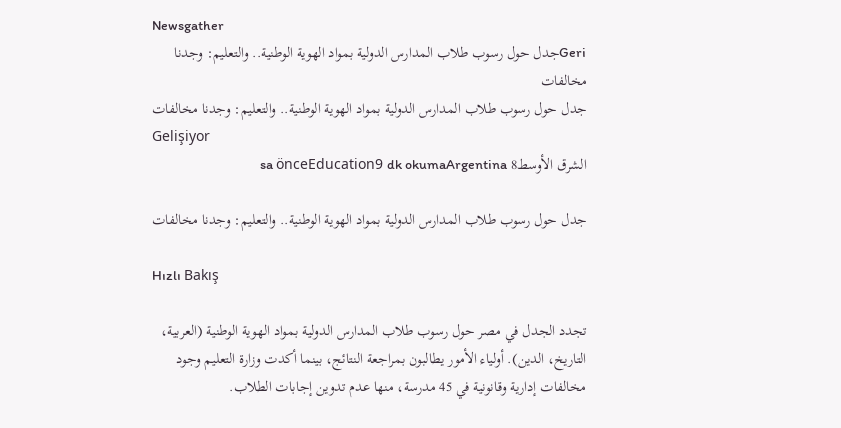Newsgather
Geriجدل حول رسوب طلاب المدارس الدولية بمواد الهوية الوطنية.. والتعليم: وجدنا مخالفات
جدل حول رسوب طلاب المدارس الدولية بمواد الهوية الوطنية.. والتعليم: وجدنا مخالفات
Gelişiyor
الشرق الأوسط8 sa önceEducation9 dk okumaArgentina

جدل حول رسوب طلاب المدارس الدولية بمواد الهوية الوطنية.. والتعليم: وجدنا مخالفات

Hızlı Bakış

تجدد الجدل في مصر حول رسوب طلاب المدارس الدولية بمواد الهوية الوطنية (العربية، التاريخ، الدين). أولياء الأمور يطالبون بمراجعة النتائج، بينما أكدت وزارة التعليم وجود مخالفات إدارية وقانونية في 45 مدرسة، منها عدم تدوين إجابات الطلاب.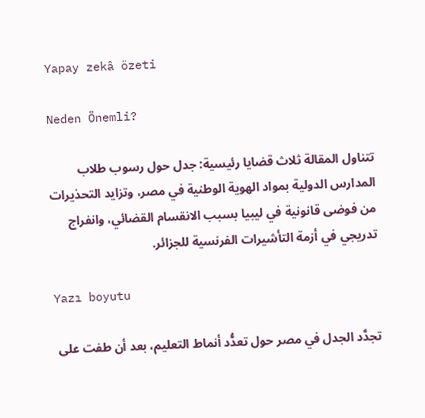Yapay zekâ özeti

Neden Önemli?

تتناول المقالة ثلاث قضايا رئيسية: جدل حول رسوب طلاب المدارس الدولية بمواد الهوية الوطنية في مصر، وتزايد التحذيرات من فوضى قانونية في ليبيا بسبب الانقسام القضائي، وانفراج تدريجي في أزمة التأشيرات الفرنسية للجزائر.

Yazı boyutu

تجدَّد الجدل في مصر حول تعدُّد أنماط التعليم، بعد أن طفت على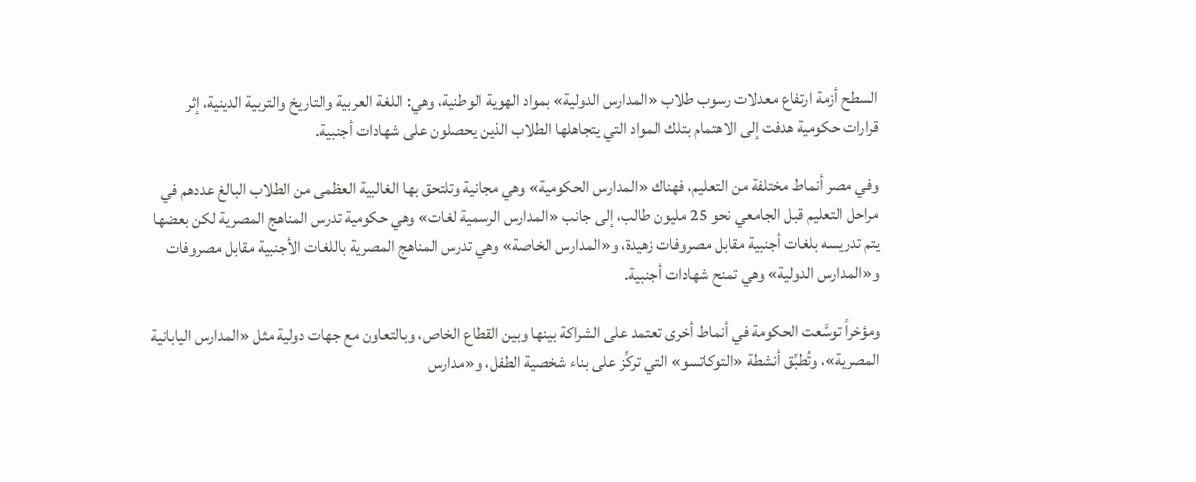السطح أزمة ارتفاع معدلات رسوب طلاب «المدارس الدولية» بمواد الهوية الوطنية، وهي: اللغة العربية والتاريخ والتربية الدينية، إثر قرارات حكومية هدفت إلى الاهتمام بتلك المواد التي يتجاهلها الطلاب الذين يحصلون على شهادات أجنبية.

وفي مصر أنماط مختلفة من التعليم، فهناك «المدارس الحكومية» وهي مجانية وتلتحق بها الغالبية العظمى من الطلاب البالغ عددهم في مراحل التعليم قبل الجامعي نحو 25 مليون طالب، إلى جانب «المدارس الرسمية لغات» وهي حكومية تدرس المناهج المصرية لكن بعضها يتم تدريسه بلغات أجنبية مقابل مصروفات زهيدة، و«المدارس الخاصة» وهي تدرس المناهج المصرية باللغات الأجنبية مقابل مصروفات و«المدارس الدولية» وهي تمنح شهادات أجنبية.

ومؤخراً توسَّعت الحكومة في أنماط أخرى تعتمد على الشراكة بينها وبين القطاع الخاص، وبالتعاون مع جهات دولية مثل «المدارس اليابانية المصرية»، وتُطبِّق أنشطة «التوكاتسو» التي تركِّز على بناء شخصية الطفل، و«مدارس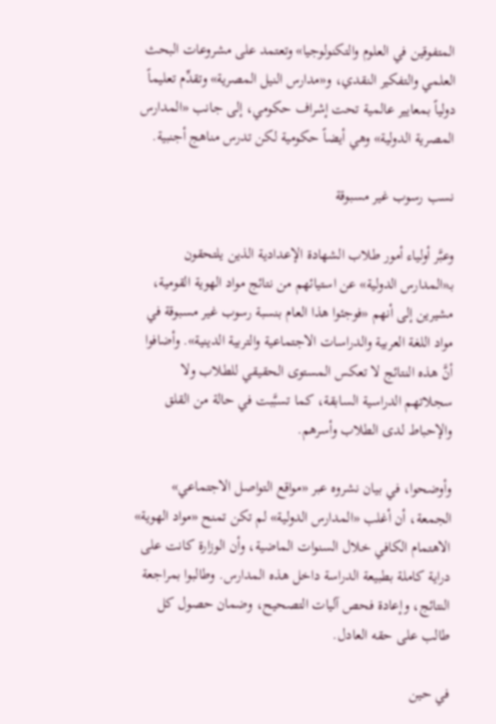المتفوقين في العلوم والتكنولوجيا» وتعتمد على مشروعات البحث العلمي والتفكير النقدي، و«مدارس النيل المصرية» وتقدِّم تعليماً دولياً بمعايير عالمية تحت إشراف حكومي، إلى جانب «المدارس المصرية الدولية» وهي أيضاً حكومية لكن تدرس مناهج أجنبية.

نسب رسوب غير مسبوقة

وعبَّر أولياء أمور طلاب الشهادة الإعدادية الذين يلتحقون بـ«المدارس الدولية» عن استيائهم من نتائج مواد الهوية القومية، مشيرين إلى أنهم «فوجئوا هذا العام بنسبة رسوب غير مسبوقة في مواد اللغة العربية والدراسات الاجتماعية والتربية الدينية». وأضافوا أنَّ هذه النتائج لا تعكس المستوى الحقيقي للطلاب ولا سجلاتهم الدراسية السابقة، كما تسبَّبت في حالة من القلق والإحباط لدى الطلاب وأسرهم.

وأوضحوا، في بيان نشروه عبر «مواقع التواصل الاجتماعي» الجمعة، أن أغلب «المدارس الدولية» لم تكن تمنح «مواد الهوية» الاهتمام الكافي خلال السنوات الماضية، وأن الوزارة كانت على دراية كاملة بطبيعة الدراسة داخل هذه المدارس. وطالبوا بمراجعة النتائج، وإعادة فحص آليات التصحيح، وضمان حصول كل طالب على حقه العادل.

في حين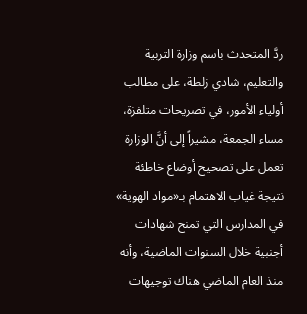ردَّ المتحدث باسم وزارة التربية والتعليم، شادي زلطة، على مطالب أولياء الأمور، في تصريحات متلفزة، مساء الجمعة، مشيراً إلى أنَّ الوزارة تعمل على تصحيح أوضاع خاطئة نتيجة غياب الاهتمام بـ«مواد الهوية» في المدارس التي تمنح شهادات أجنبية خلال السنوات الماضية، وأنه منذ العام الماضي هناك توجيهات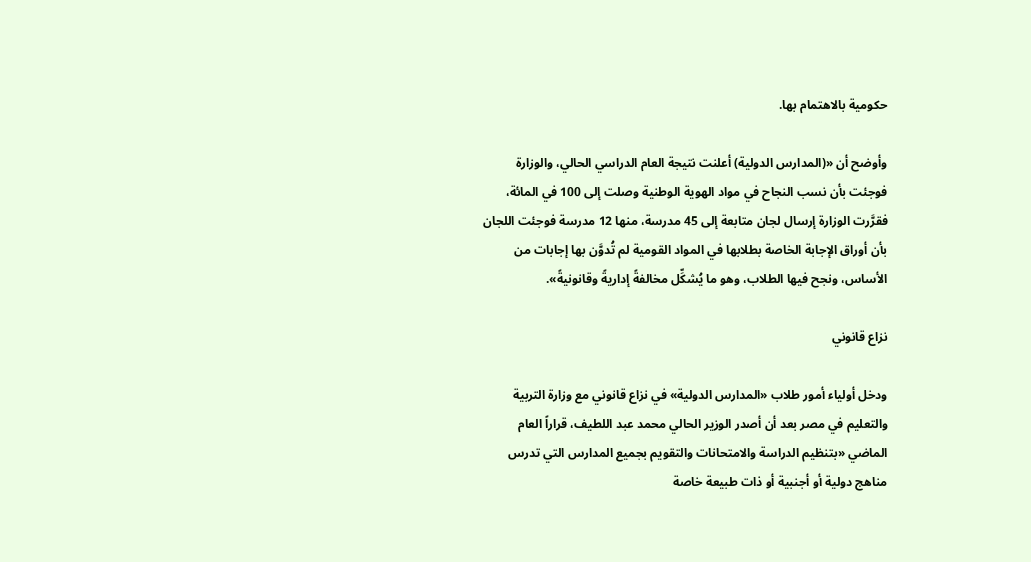حكومية بالاهتمام بها.

وأوضح أن «(المدارس الدولية) أعلنت نتيجة العام الدراسي الحالي، والوزارة فوجئت بأن نسب النجاح في مواد الهوية الوطنية وصلت إلى 100 في المائة، فقرَّرت الوزارة إرسال لجان متابعة إلى 45 مدرسة، منها 12 مدرسة فوجئت اللجان بأن أوراق الإجابة الخاصة بطلابها في المواد القومية لم تُدوَّن بها إجابات من الأساس، ونجح فيها الطلاب، وهو ما يُشكِّل مخالفةً إداريةً وقانونيةً».

نزاع قانوني

ودخل أولياء أمور طلاب «المدارس الدولية» في نزاع قانوني مع وزارة التربية والتعليم في مصر بعد أن أصدر الوزير الحالي محمد عبد اللطيف، قراراً العام الماضي «بتنظيم الدراسة والامتحانات والتقويم بجميع المدارس التي تدرس مناهج دولية أو أجنبية أو ذات طبيعة خاصة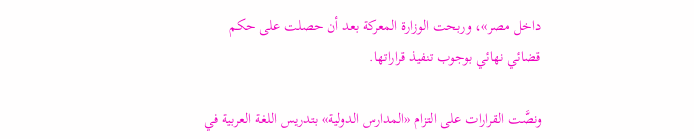داخل مصر»، وربحت الوزارة المعركة بعد أن حصلت على حكم قضائي نهائي بوجوب تنفيذ قراراتها.

ونصَّت القرارات على التزام «المدارس الدولية» بتدريس اللغة العربية في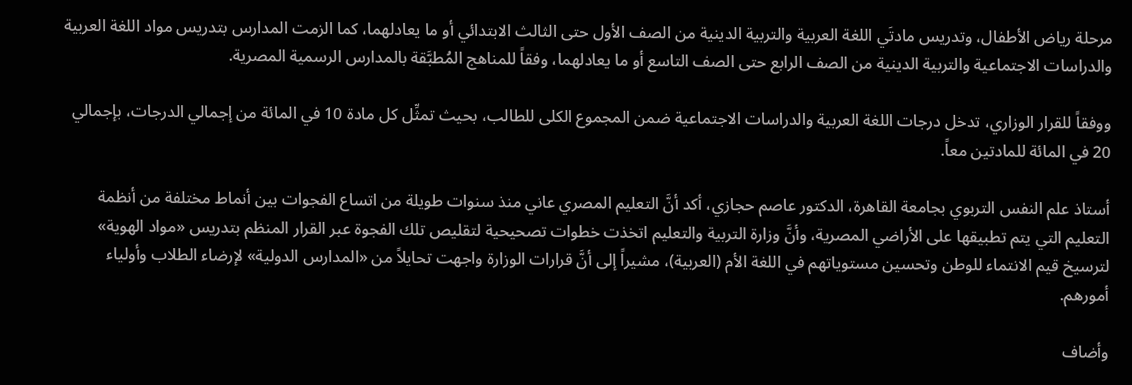مرحلة رياض الأطفال، وتدريس مادتَي اللغة العربية والتربية الدينية من الصف الأول حتى الثالث الابتدائي أو ما يعادلهما، كما الزمت المدارس بتدريس مواد اللغة العربية والدراسات الاجتماعية والتربية الدينية من الصف الرابع حتى الصف التاسع أو ما يعادلهما، وفقاً للمناهج المُطبَّقة بالمدارس الرسمية المصرية.

ووفقاً للقرار الوزاري، تدخل درجات اللغة العربية والدراسات الاجتماعية ضمن المجموع الكلى للطالب، بحيث تمثِّل كل مادة 10 في المائة من إجمالي الدرجات، بإجمالي 20 في المائة للمادتين معاً.

أستاذ علم النفس التربوي بجامعة القاهرة، الدكتور عاصم حجازي، أكد أنَّ التعليم المصري عاني منذ سنوات طويلة من اتساع الفجوات بين أنماط مختلفة من أنظمة التعليم التي يتم تطبيقها على الأراضي المصرية، وأنَّ وزارة التربية والتعليم اتخذت خطوات تصحيحية لتقليص تلك الفجوة عبر القرار المنظم بتدريس «مواد الهوية» لترسيخ قيم الانتماء للوطن وتحسين مستوياتهم في اللغة الأم (العربية)، مشيراً إلى أنَّ قرارات الوزارة واجهت تحايلاً من «المدارس الدولية» لإرضاء الطلاب وأولياء أمورهم.

وأضاف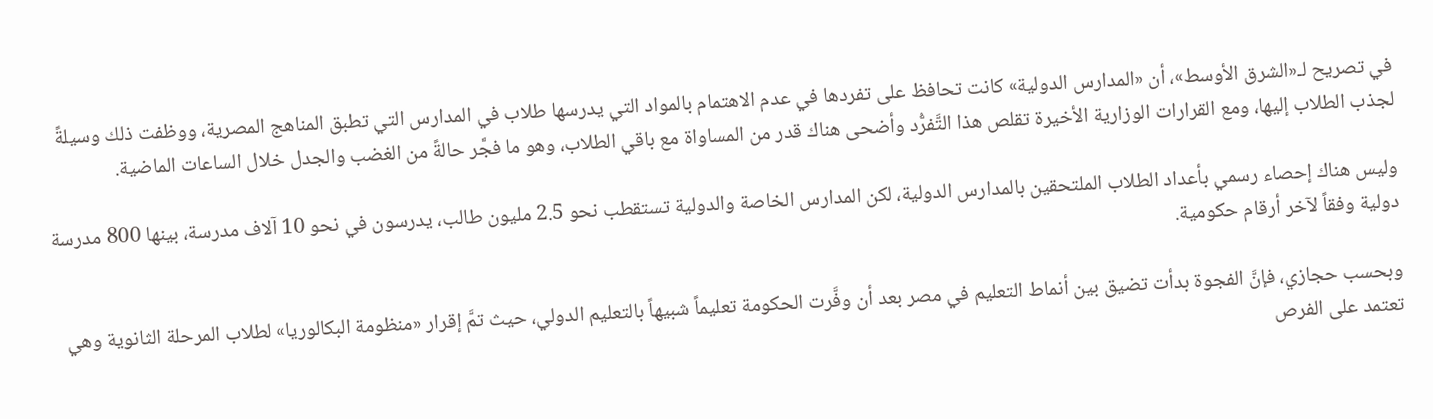في تصريح لـ«الشرق الأوسط»، أن «المدارس الدولية» كانت تحافظ على تفردها في عدم الاهتمام بالمواد التي يدرسها طلاب في المدارس التي تطبق المناهج المصرية، ووظفت ذلك وسيلةً لجذب الطلاب إليها، ومع القرارات الوزارية الأخيرة تقلص هذا التَّفرُّد وأضحى هناك قدر من المساواة مع باقي الطلاب، وهو ما فجَّر حالةً من الغضب والجدل خلال الساعات الماضية.

وليس هناك إحصاء رسمي بأعداد الطلاب الملتحقين بالمدارس الدولية، لكن المدارس الخاصة والدولية تستقطب نحو 2.5 مليون طالب، يدرسون في نحو 10 آلاف مدرسة، بينها 800 مدرسة دولية وفقاً لآخر أرقام حكومية.

وبحسب حجازي، فإنَّ الفجوة بدأت تضيق بين أنماط التعليم في مصر بعد أن وفَّرت الحكومة تعليماً شبيهاً بالتعليم الدولي، حيث تمَّ إقرار «منظومة البكالوريا» لطلاب المرحلة الثانوية وهي تعتمد على الفرص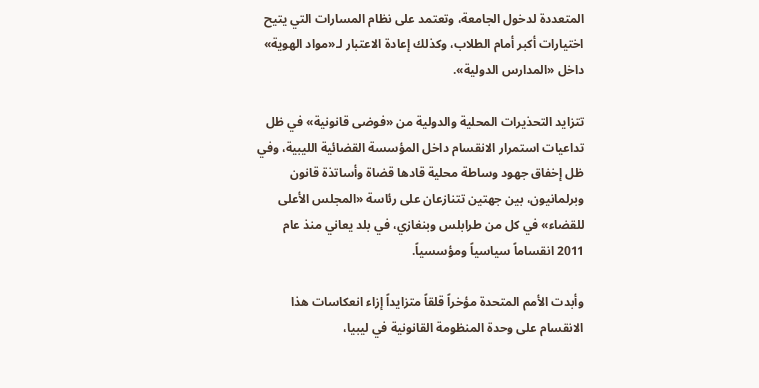المتعددة لدخول الجامعة، وتعتمد على نظام المسارات التي يتيح اختيارات أكبر أمام الطلاب، وكذلك إعادة الاعتبار لـ«مواد الهوية» داخل «المدارس الدولية».

تتزايد التحذيرات المحلية والدولية من «فوضى قانونية» في ظل تداعيات استمرار الانقسام داخل المؤسسة القضائية الليبية، وفي ظل إخفاق جهود وساطة محلية قادها قضاة وأساتذة قانون وبرلمانيون، بين جهتين تتنازعان على رئاسة «المجلس الأعلى للقضاء» في كل من طرابلس وبنغازي، في بلد يعاني منذ عام 2011 انقساماً سياسياً ومؤسسياً.

وأبدت الأمم المتحدة مؤخراً قلقاً متزايداً إزاء انعكاسات هذا الانقسام على وحدة المنظومة القانونية في ليبيا،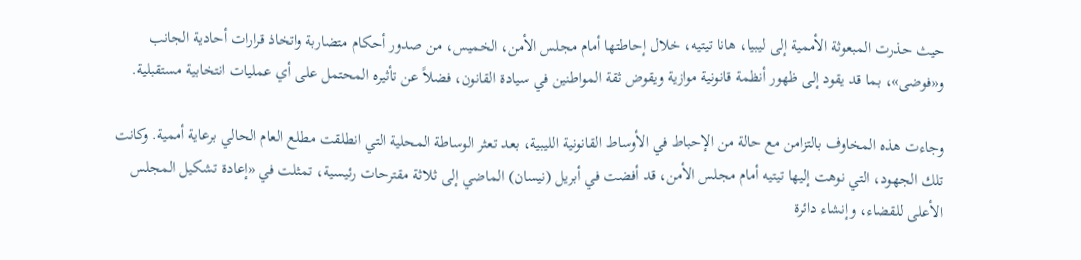حيث حذرت المبعوثة الأممية إلى ليبيا، هانا تيتيه، خلال إحاطتها أمام مجلس الأمن، الخميس، من صدور أحكام متضاربة واتخاذ قرارات أحادية الجانب و«فوضى»، بما قد يقود إلى ظهور أنظمة قانونية موازية ويقوض ثقة المواطنين في سيادة القانون، فضلاً عن تأثيره المحتمل على أي عمليات انتخابية مستقبلية.

وجاءت هذه المخاوف بالتزامن مع حالة من الإحباط في الأوساط القانونية الليبية، بعد تعثر الوساطة المحلية التي انطلقت مطلع العام الحالي برعاية أممية. وكانت تلك الجهود، التي نوهت إليها تيتيه أمام مجلس الأمن، قد أفضت في أبريل (نيسان) الماضي إلى ثلاثة مقترحات رئيسية، تمثلت في «إعادة تشكيل المجلس الأعلى للقضاء، وإنشاء دائرة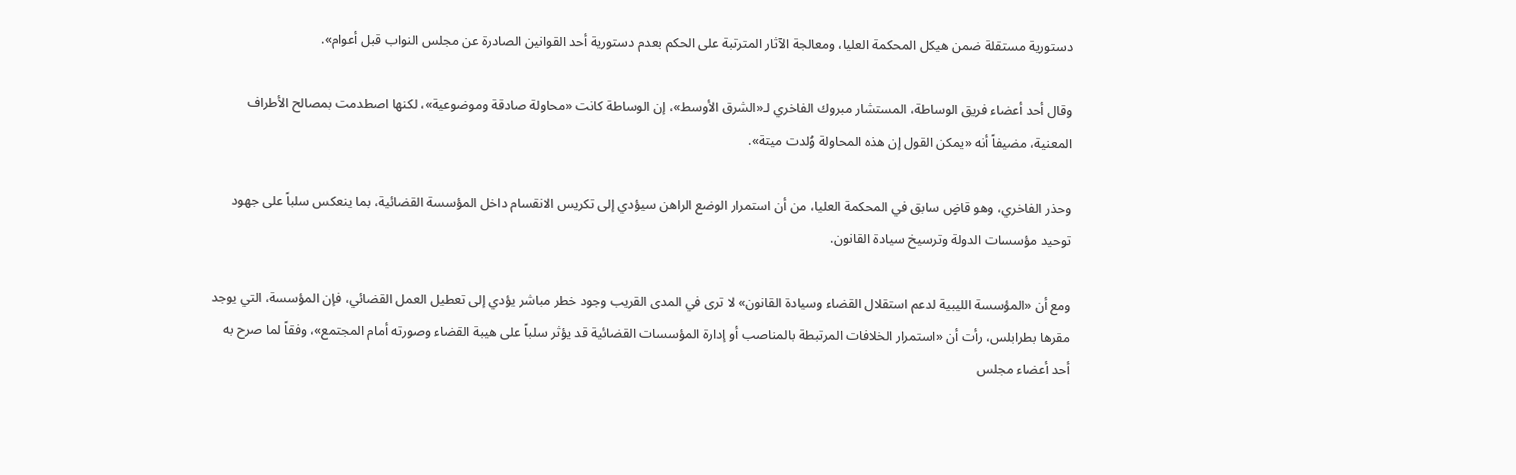دستورية مستقلة ضمن هيكل المحكمة العليا، ومعالجة الآثار المترتبة على الحكم بعدم دستورية أحد القوانين الصادرة عن مجلس النواب قبل أعوام».

وقال أحد أعضاء فريق الوساطة، المستشار مبروك الفاخري لـ«الشرق الأوسط»، إن الوساطة كانت «محاولة صادقة وموضوعية»، لكنها اصطدمت بمصالح الأطراف المعنية، مضيفاً أنه «يمكن القول إن هذه المحاولة وُلدت ميتة».

وحذر الفاخري، وهو قاضٍ سابق في المحكمة العليا، من أن استمرار الوضع الراهن سيؤدي إلى تكريس الانقسام داخل المؤسسة القضائية، بما ينعكس سلباً على جهود توحيد مؤسسات الدولة وترسيخ سيادة القانون.

ومع أن «المؤسسة الليبية لدعم استقلال القضاء وسيادة القانون» لا ترى في المدى القريب وجود خطر مباشر يؤدي إلى تعطيل العمل القضائي، فإن المؤسسة، التي يوجد مقرها بطرابلس، رأت أن «استمرار الخلافات المرتبطة بالمناصب أو إدارة المؤسسات القضائية قد يؤثر سلباً على هيبة القضاء وصورته أمام المجتمع»، وفقاً لما صرح به أحد أعضاء مجلس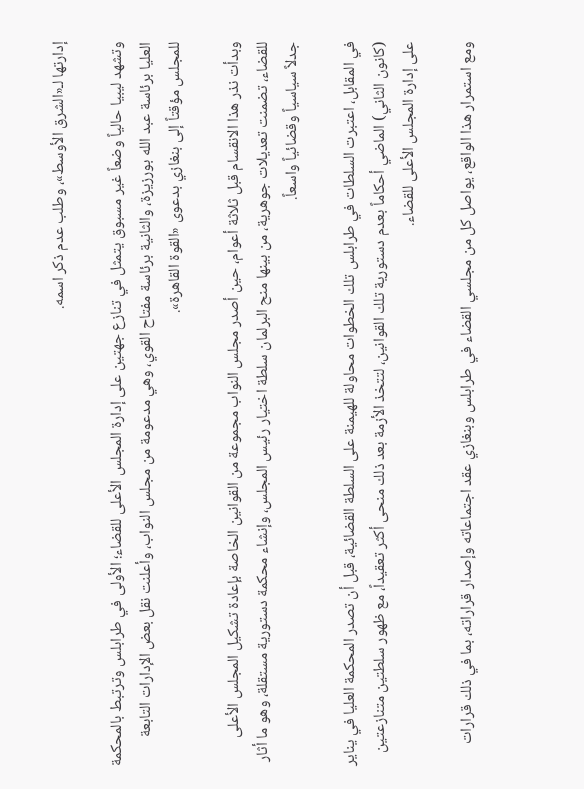إدارتها لـ«الشرق الأوسط»، وطلب عدم ذكر اسمه.

وتشهد ليبيا حالياً وضعاً غير مسبوق يتمثل في تنازع جهتين على إدارة المجلس الأعلى للقضاء؛ الأولى في طرابلس وترتبط بالمحكمة العليا برئاسة عبد الله بورزيزة، والثانية برئاسة مفتاح القوي، وهي مدعومة من مجلس النواب، وأعلنت نقل بعض الإدارات التابعة للمجلس مؤقتاً إلى بنغازي بدعوى «القوة القاهرة».

وبدأت نذر هذا الانقسام قبل ثلاثة أعوام، حين أصدر مجلس النواب مجموعة من القوانين الخاصة بإعادة تشكيل المجلس الأعلى للقضاء، تضمنت تعديلات جوهرية، من بينها منح البرلمان سلطة اختيار رئيس المجلس، وإنشاء محكمة دستورية مستقلة، وهو ما أثار جدلاً سياسياً وقضائياً واسعاً.

في المقابل، اعتبرت السلطات في طرابلس تلك الخطوات محاولة للهيمنة على السلطة القضائية، قبل أن تصدر المحكمة العليا في يناير (كانون الثاني) الماضي أحكاماً بعدم دستورية تلك القوانين، لتتخذ الأزمة بعد ذلك منحى أكثر تعقيداً، مع ظهور سلطتين متنازعتين على إدارة المجلس الأعلى للقضاء.

ومع استمرار هذا الواقع، يواصل كل من مجلسي القضاء في طرابلس وبنغازي عقد اجتماعاته وإصدار قراراته، بما في ذلك قرارات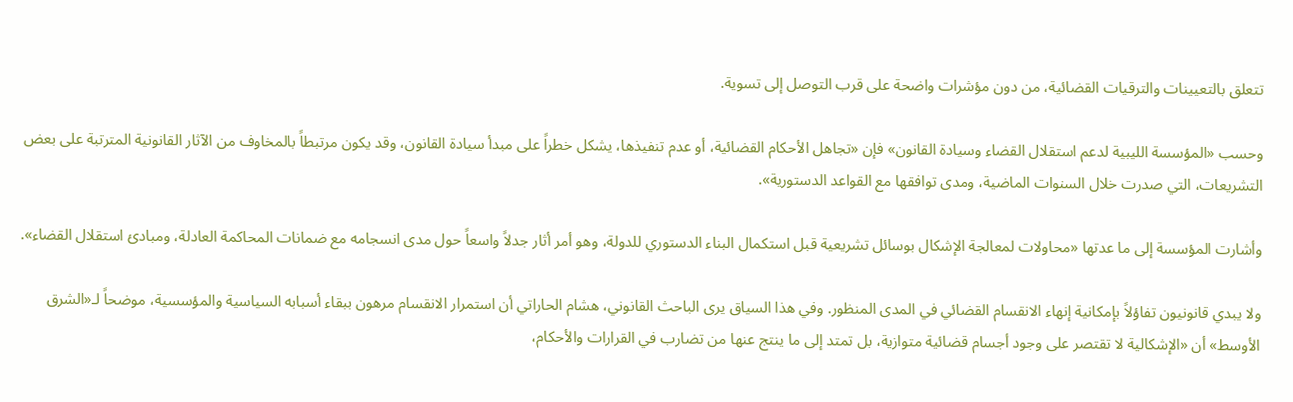تتعلق بالتعيينات والترقيات القضائية، من دون مؤشرات واضحة على قرب التوصل إلى تسوية.

وحسب «المؤسسة الليبية لدعم استقلال القضاء وسيادة القانون» فإن «تجاهل الأحكام القضائية، أو عدم تنفيذها، يشكل خطراً على مبدأ سيادة القانون، وقد يكون مرتبطاً بالمخاوف من الآثار القانونية المترتبة على بعض التشريعات، التي صدرت خلال السنوات الماضية، ومدى توافقها مع القواعد الدستورية».

وأشارت المؤسسة إلى ما عدتها «محاولات لمعالجة الإشكال بوسائل تشريعية قبل استكمال البناء الدستوري للدولة، وهو أمر أثار جدلاً واسعاً حول مدى انسجامه مع ضمانات المحاكمة العادلة، ومبادئ استقلال القضاء».

ولا يبدي قانونيون تفاؤلاً بإمكانية إنهاء الانقسام القضائي في المدى المنظور. وفي هذا السياق يرى الباحث القانوني، هشام الحاراتي أن استمرار الانقسام مرهون ببقاء أسبابه السياسية والمؤسسية، موضحاً لـ«الشرق الأوسط» أن «الإشكالية لا تقتصر على وجود أجسام قضائية متوازية، بل تمتد إلى ما ينتج عنها من تضارب في القرارات والأحكام،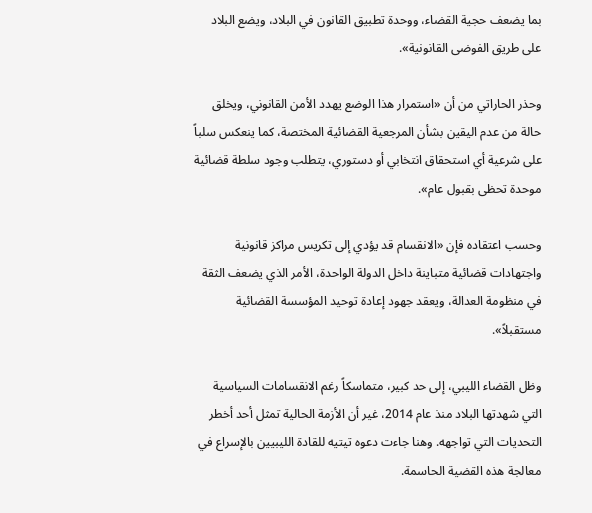بما يضعف حجية القضاء، ووحدة تطبيق القانون في البلاد، ويضع البلاد على طريق الفوضى القانونية».

وحذر الحاراتي من أن «استمرار هذا الوضع يهدد الأمن القانوني، ويخلق حالة من عدم اليقين بشأن المرجعية القضائية المختصة، كما ينعكس سلباً على شرعية أي استحقاق انتخابي أو دستوري، يتطلب وجود سلطة قضائية موحدة تحظى بقبول عام».

وحسب اعتقاده فإن «الانقسام قد يؤدي إلى تكريس مراكز قانونية واجتهادات قضائية متباينة داخل الدولة الواحدة، الأمر الذي يضعف الثقة في منظومة العدالة، ويعقد جهود إعادة توحيد المؤسسة القضائية مستقبلاً».

وظل القضاء الليبي، إلى حد كبير، متماسكاً رغم الانقسامات السياسية التي شهدتها البلاد منذ عام 2014، غير أن الأزمة الحالية تمثل أحد أخطر التحديات التي تواجهه. وهنا جاءت دعوه تيتيه للقادة الليبيين بالإسراع في معالجة هذه القضية الحاسمة.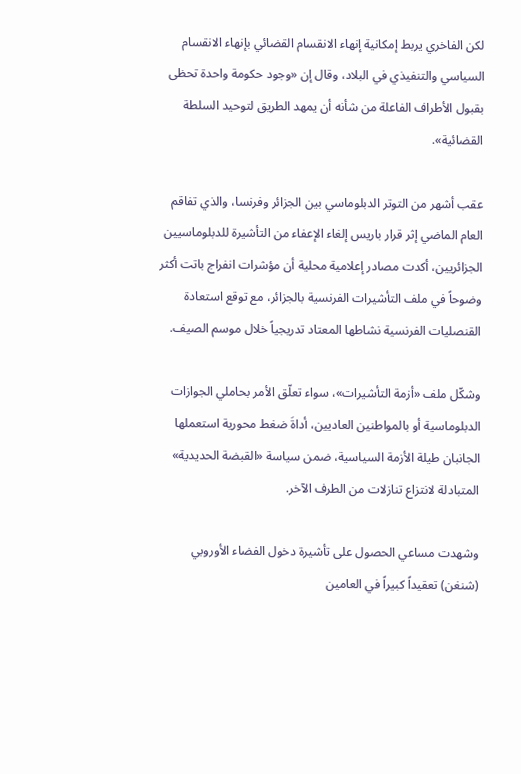لكن الفاخري يربط إمكانية إنهاء الانقسام القضائي بإنهاء الانقسام السياسي والتنفيذي في البلاد، وقال إن «وجود حكومة واحدة تحظى بقبول الأطراف الفاعلة من شأنه أن يمهد الطريق لتوحيد السلطة القضائية».

عقب أشهر من التوتر الدبلوماسي بين الجزائر وفرنسا، والذي تفاقم العام الماضي إثر قرار باريس إلغاء الإعفاء من التأشيرة للدبلوماسيين الجزائريين، أكدت مصادر إعلامية محلية أن مؤشرات انفراج باتت أكثر وضوحاً في ملف التأشيرات الفرنسية بالجزائر، مع توقع استعادة القنصليات الفرنسية نشاطها المعتاد تدريجياً خلال موسم الصيف.

وشكّل ملف «أزمة التأشيرات»، سواء تعلّق الأمر بحاملي الجوازات الدبلوماسية أو بالمواطنين العاديين، أداةَ ضغط محورية استعملها الجانبان طيلة الأزمة السياسية، ضمن سياسة «القبضة الحديدية» المتبادلة لانتزاع تنازلات من الطرف الآخر.

وشهدت مساعي الحصول على تأشيرة دخول الفضاء الأوروبي (شنغن) تعقيداً كبيراً في العامين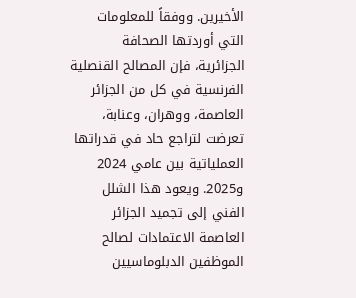الأخيرين. ووفقاً للمعلومات التي أوردتها الصحافة الجزائرية، فإن المصالح القنصلية الفرنسية في كل من الجزائر العاصمة، ووهران، وعنابة، تعرضت لتراجع حاد في قدراتها العملياتية بين عامي 2024 و2025. ويعود هذا الشلل الفني إلى تجميد الجزائر العاصمة الاعتمادات لصالح الموظفين الدبلوماسيين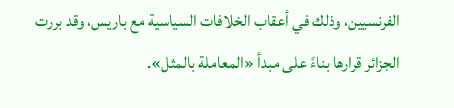الفرنسيين، وذلك في أعقاب الخلافات السياسية مع باريس، وقد بررت الجزائر قرارها بناءً على مبدأ «المعاملة بالمثل».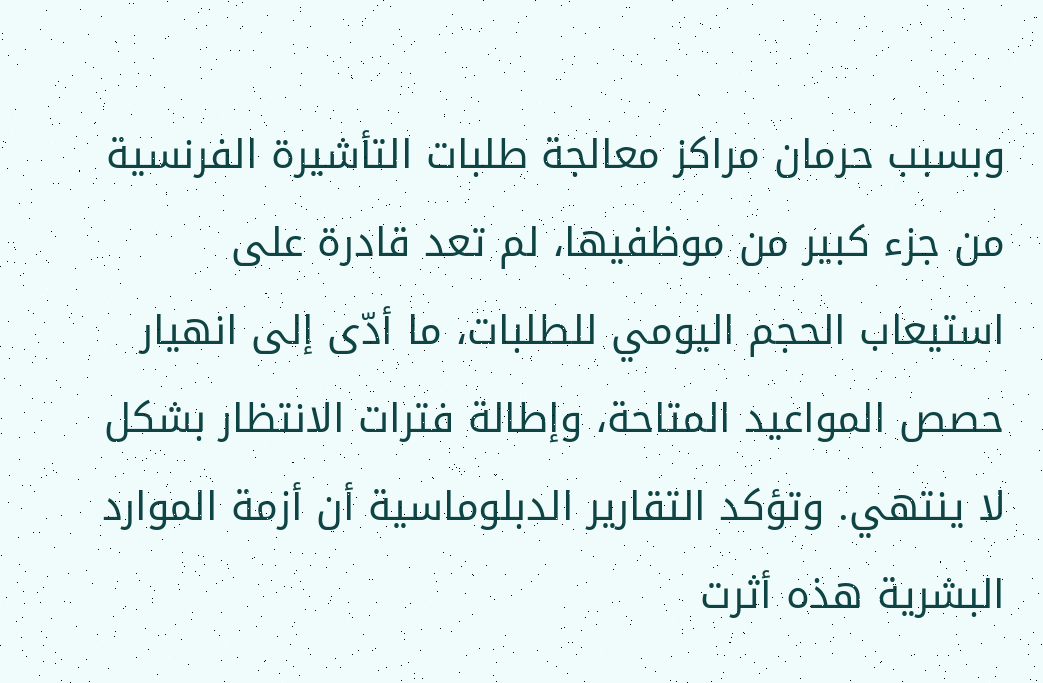وبسبب حرمان مراكز معالجة طلبات التأشيرة الفرنسية من جزء كبير من موظفيها، لم تعد قادرة على استيعاب الحجم اليومي للطلبات، ما أدّى إلى انهيار حصص المواعيد المتاحة، وإطالة فترات الانتظار بشكل لا ينتهي. وتؤكد التقارير الدبلوماسية أن أزمة الموارد البشرية هذه أثرت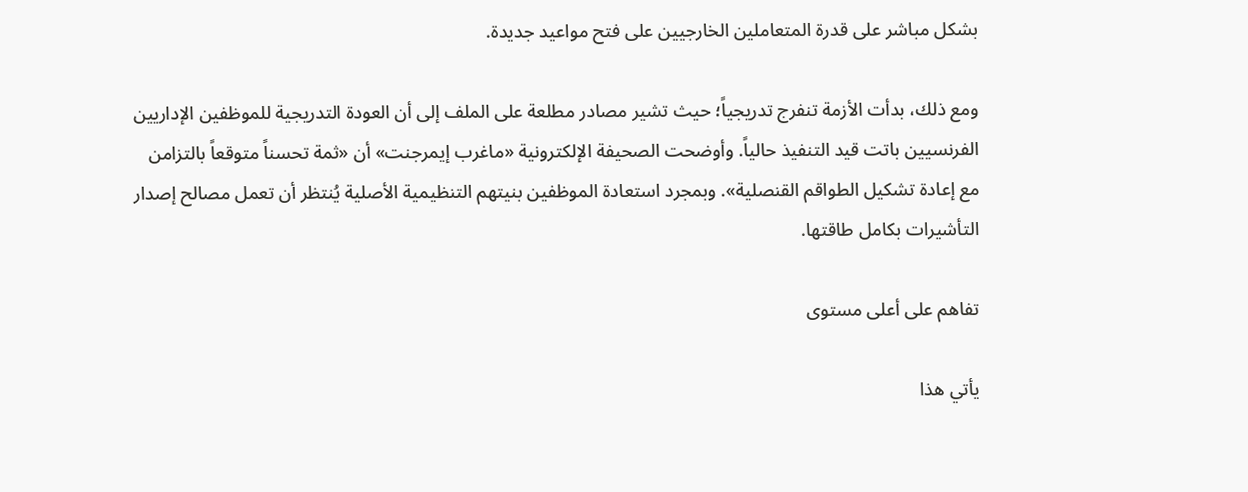بشكل مباشر على قدرة المتعاملين الخارجيين على فتح مواعيد جديدة.

ومع ذلك، بدأت الأزمة تنفرج تدريجياً؛ حيث تشير مصادر مطلعة على الملف إلى أن العودة التدريجية للموظفين الإداريين الفرنسيين باتت قيد التنفيذ حالياً. وأوضحت الصحيفة الإلكترونية «ماغرب إيمرجنت» أن «ثمة تحسناً متوقعاً بالتزامن مع إعادة تشكيل الطواقم القنصلية». وبمجرد استعادة الموظفين بنيتهم التنظيمية الأصلية يُنتظر أن تعمل مصالح إصدار التأشيرات بكامل طاقتها.

تفاهم على أعلى مستوى

يأتي هذا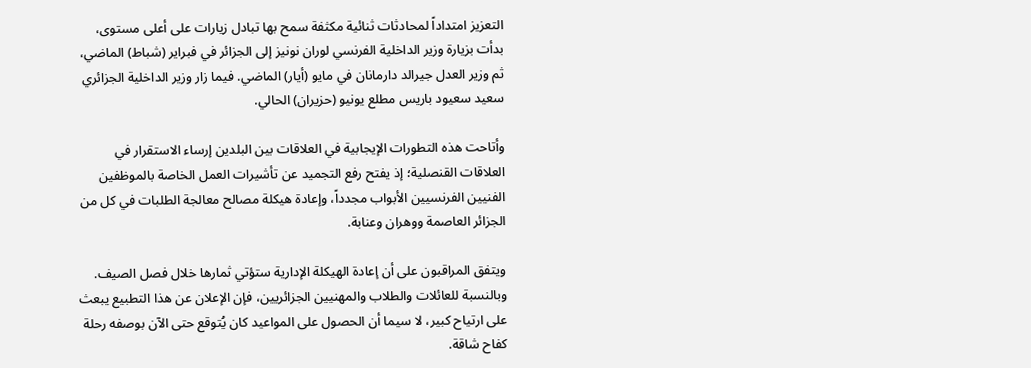التعزيز امتداداً لمحادثات ثنائية مكثفة سمح بها تبادل زيارات على أعلى مستوى، بدأت بزيارة وزير الداخلية الفرنسي لوران نونيز إلى الجزائر في فبراير (شباط) الماضي، ثم وزير العدل جيرالد دارمانان في مايو (أيار) الماضي. فيما زار وزير الداخلية الجزائري سعيد سعيود باريس مطلع يونيو (حزيران) الحالي.

وأتاحت هذه التطورات الإيجابية في العلاقات بين البلدين إرساء الاستقرار في العلاقات القنصلية؛ إذ يفتح رفع التجميد عن تأشيرات العمل الخاصة بالموظفين الفنيين الفرنسيين الأبواب مجدداً، وإعادة هيكلة مصالح معالجة الطلبات في كل من الجزائر العاصمة ووهران وعنابة.

ويتفق المراقبون على أن إعادة الهيكلة الإدارية ستؤتي ثمارها خلال فصل الصيف. وبالنسبة للعائلات والطلاب والمهنيين الجزائريين، فإن الإعلان عن هذا التطبيع يبعث على ارتياح كبير، لا سيما أن الحصول على المواعيد كان يُتوقع حتى الآن بوصفه رحلة كفاح شاقة.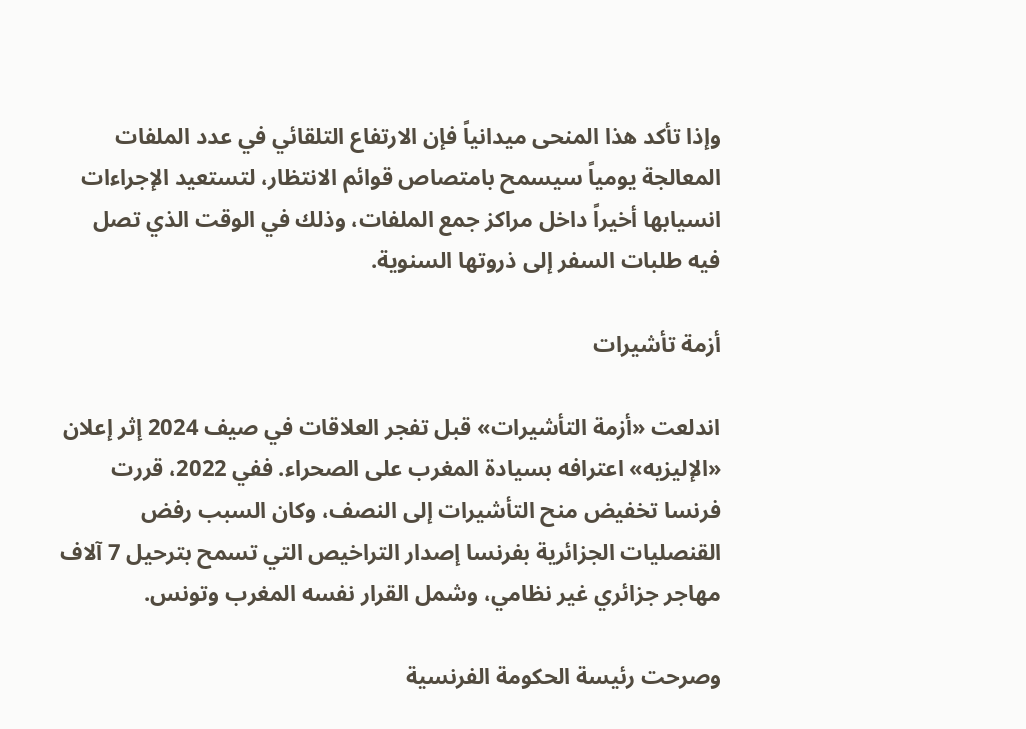وإذا تأكد هذا المنحى ميدانياً فإن الارتفاع التلقائي في عدد الملفات المعالجة يومياً سيسمح بامتصاص قوائم الانتظار، لتستعيد الإجراءات انسيابها أخيراً داخل مراكز جمع الملفات، وذلك في الوقت الذي تصل فيه طلبات السفر إلى ذروتها السنوية.

أزمة تأشيرات

اندلعت «أزمة التأشيرات» قبل تفجر العلاقات في صيف 2024 إثر إعلان «الإليزيه» اعترافه بسيادة المغرب على الصحراء. ففي 2022، قررت فرنسا تخفيض منح التأشيرات إلى النصف، وكان السبب رفض القنصليات الجزائرية بفرنسا إصدار التراخيص التي تسمح بترحيل 7 آلاف مهاجر جزائري غير نظامي، وشمل القرار نفسه المغرب وتونس.

وصرحت رئيسة الحكومة الفرنسية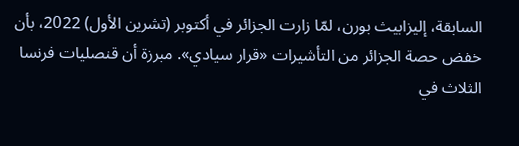السابقة، إليزابيث بورن، لمّا زارت الجزائر في أكتوبر (تشرين الأول) 2022، بأن خفض حصة الجزائر من التأشيرات «قرار سيادي». مبرزة أن قنصليات فرنسا الثلاث في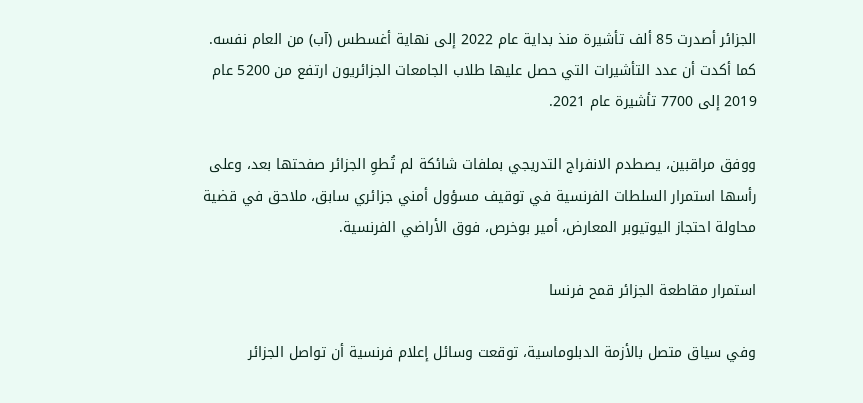الجزائر أصدرت 85 ألف تأشيرة منذ بداية عام 2022 إلى نهاية أغسطس (آب) من العام نفسه. كما أكدت أن عدد التأشيرات التي حصل عليها طلاب الجامعات الجزائريون ارتفع من 5200 عام 2019 إلى 7700 تأشيرة عام 2021.

ووفق مراقبين، يصطدم الانفراج التدريجي بملفات شائكة لم تُطوِ الجزائر صفحتها بعد، وعلى رأسها استمرار السلطات الفرنسية في توقيف مسؤول أمني جزائري سابق، ملاحق في قضية محاولة احتجاز اليوتيوبر المعارض، أمير بوخرص، فوق الأراضي الفرنسية.

استمرار مقاطعة الجزائر قمح فرنسا

وفي سياق متصل بالأزمة الدبلوماسية، توقعت وسائل إعلام فرنسية أن تواصل الجزائر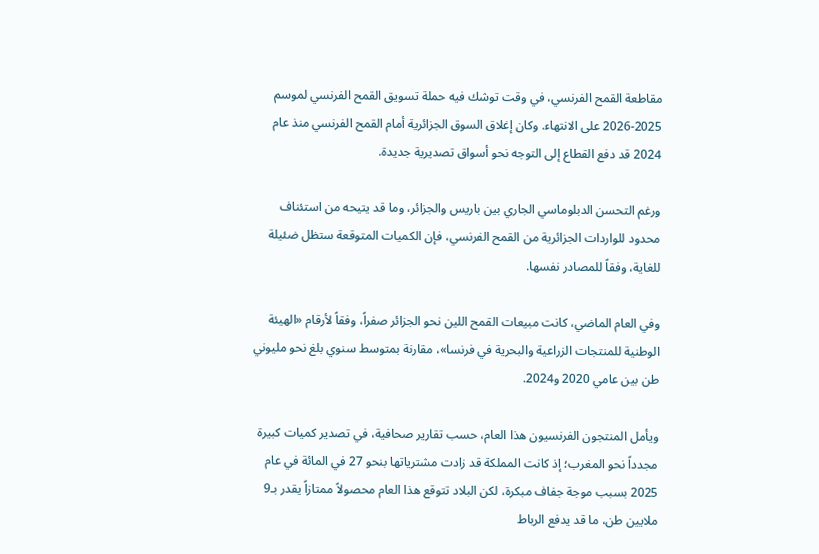مقاطعة القمح الفرنسي، في وقت توشك فيه حملة تسويق القمح الفرنسي لموسم 2025-2026 على الانتهاء. وكان إغلاق السوق الجزائرية أمام القمح الفرنسي منذ عام 2024 قد دفع القطاع إلى التوجه نحو أسواق تصديرية جديدة.

ورغم التحسن الدبلوماسي الجاري بين باريس والجزائر، وما قد يتيحه من استئناف محدود للواردات الجزائرية من القمح الفرنسي، فإن الكميات المتوقعة ستظل ضئيلة للغاية، وفقاً للمصادر نفسها.

وفي العام الماضي، كانت مبيعات القمح اللين نحو الجزائر صفراً، وفقاً لأرقام «الهيئة الوطنية للمنتجات الزراعية والبحرية في فرنسا»، مقارنة بمتوسط سنوي بلغ نحو مليوني طن بين عامي 2020 و2024.

ويأمل المنتجون الفرنسيون هذا العام، حسب تقارير صحافية، في تصدير كميات كبيرة مجدداً نحو المغرب؛ إذ كانت المملكة قد زادت مشترياتها بنحو 27 في المائة في عام 2025 بسبب موجة جفاف مبكرة، لكن البلاد تتوقع هذا العام محصولاً ممتازاً يقدر بـ9 ملايين طن، ما قد يدفع الرباط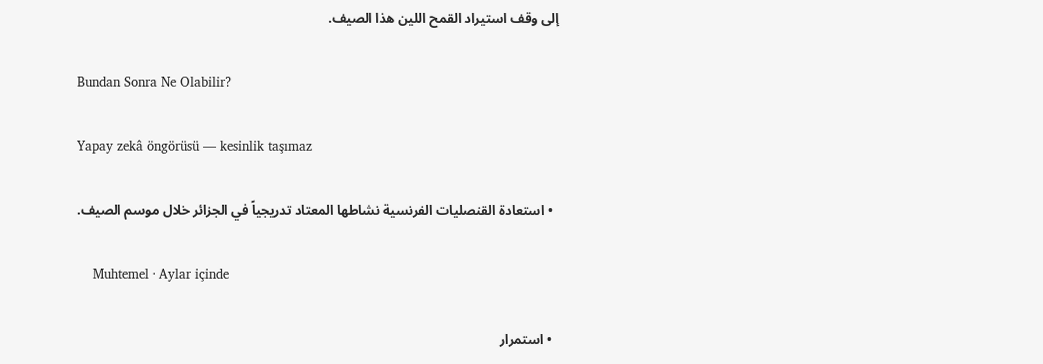إلى وقف استيراد القمح اللين هذا الصيف.

Bundan Sonra Ne Olabilir?

Yapay zekâ öngörüsü — kesinlik taşımaz

  • استعادة القنصليات الفرنسية نشاطها المعتاد تدريجياً في الجزائر خلال موسم الصيف.

    Muhtemel · Aylar içinde

  • استمرار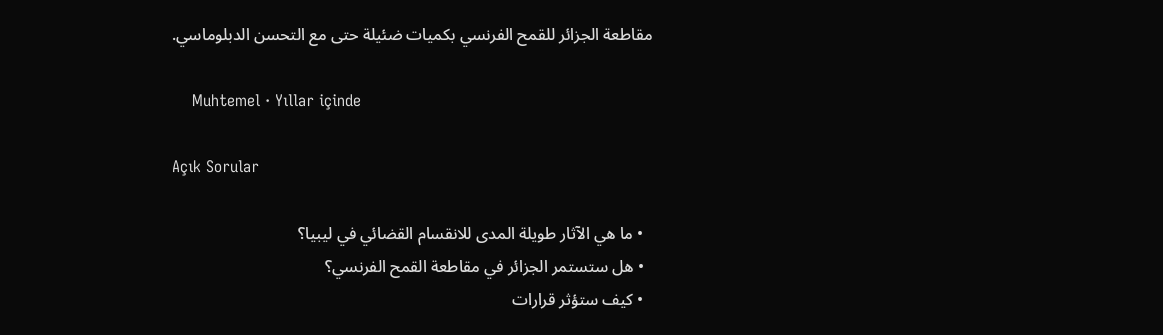مقاطعة الجزائر للقمح الفرنسي بكميات ضئيلة حتى مع التحسن الدبلوماسي.

    Muhtemel · Yıllar içinde

Açık Sorular

  • ما هي الآثار طويلة المدى للانقسام القضائي في ليبيا؟
  • هل ستستمر الجزائر في مقاطعة القمح الفرنسي؟
  • كيف ستؤثر قرارات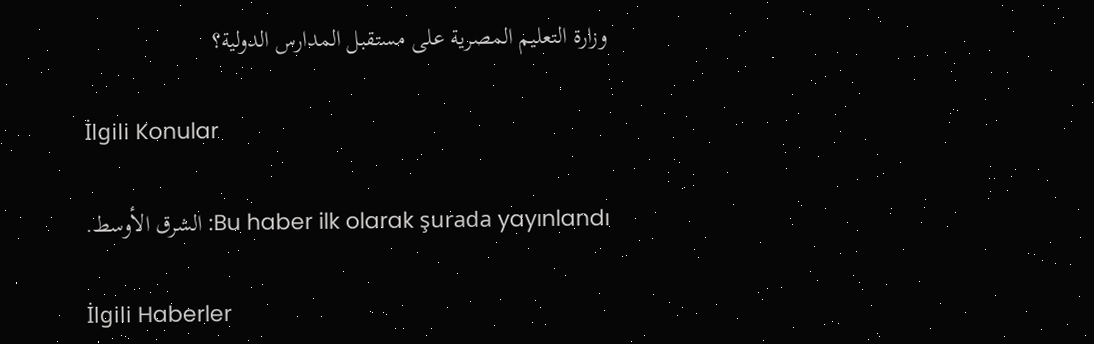وزارة التعليم المصرية على مستقبل المدارس الدولية؟

İlgili Konular

Bu haber ilk olarak şurada yayınlandı: الشرق الأوسط.

İlgili Haberler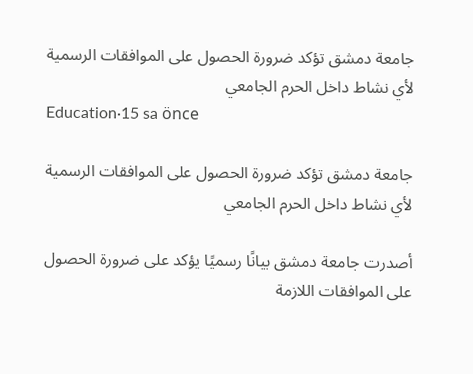جامعة دمشق تؤكد ضرورة الحصول على الموافقات الرسمية لأي نشاط داخل الحرم الجامعي
Education·15 sa önce

جامعة دمشق تؤكد ضرورة الحصول على الموافقات الرسمية لأي نشاط داخل الحرم الجامعي

أصدرت جامعة دمشق بيانًا رسميًا يؤكد على ضرورة الحصول على الموافقات اللازمة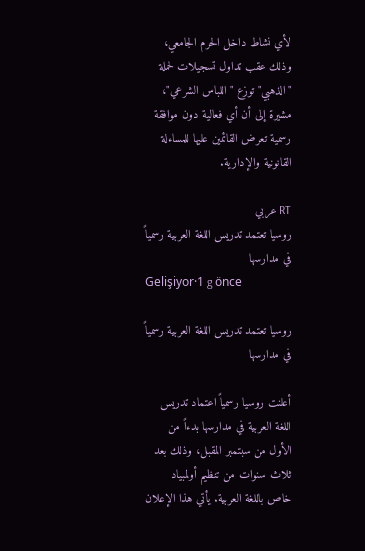لأي نشاط داخل الحرم الجامعي، وذلك عقب تداول تسجيلات لحملة "الذهبي" توزع "اللباس الشرعي"، مشيرة إلى أن أي فعالية دون موافقة رسمية تعرض القائمين عليها للمساءلة القانونية والإدارية.

RT عربي
روسيا تعتمد تدريس اللغة العربية رسمياً في مدارسها
Gelişiyor·1 g önce

روسيا تعتمد تدريس اللغة العربية رسمياً في مدارسها

أعلنت روسيا رسمياً اعتماد تدريس اللغة العربية في مدارسها بدءاً من الأول من سبتمبر المقبل، وذلك بعد ثلاث سنوات من تنظيم أولمبياد خاص باللغة العربية. يأتي هذا الإعلان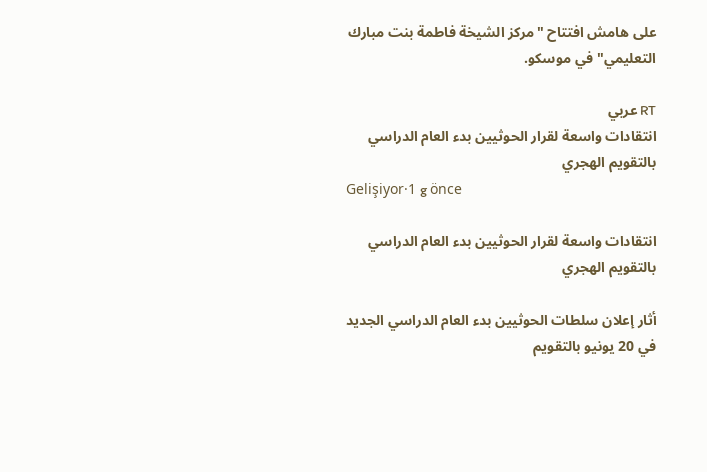على هامش افتتاح "مركز الشيخة فاطمة بنت مبارك التعليمي" في موسكو.

RT عربي
انتقادات واسعة لقرار الحوثيين بدء العام الدراسي بالتقويم الهجري
Gelişiyor·1 g önce

انتقادات واسعة لقرار الحوثيين بدء العام الدراسي بالتقويم الهجري

أثار إعلان سلطات الحوثيين بدء العام الدراسي الجديد في 20 يونيو بالتقويم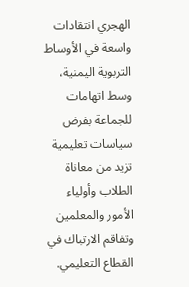الهجري انتقادات واسعة في الأوساط التربوية اليمنية، وسط اتهامات للجماعة بفرض سياسات تعليمية تزيد من معاناة الطلاب وأولياء الأمور والمعلمين وتفاقم الارتباك في القطاع التعليمي.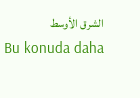الشرق الأوسط
Bu konuda daha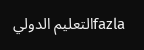fazlaالتعليم الدولي